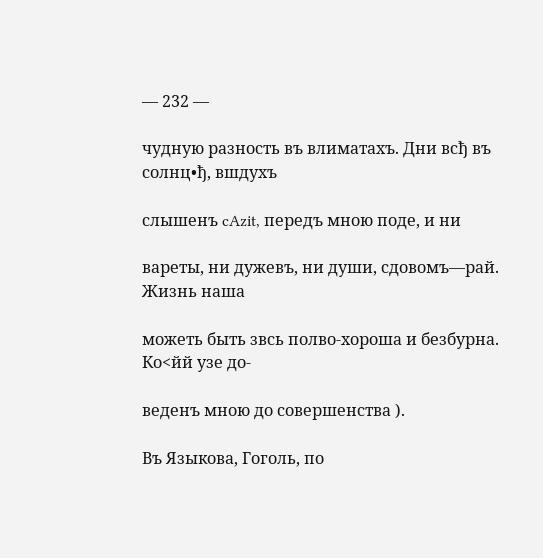— 232 —

чудную разность въ влиматахъ. Дни всђ въ солнц•ђ, вшдухъ

слышенъ cAzit, передъ мною поде, и ни

вареты, ни дужевъ, ни души, сдовомъ—рай. Жизнь наша

можеть быть звсь полво-хороша и безбурна. Ко<йй узе до-

веденъ мною до совершенства ).

Въ Языкова, Гоголь, по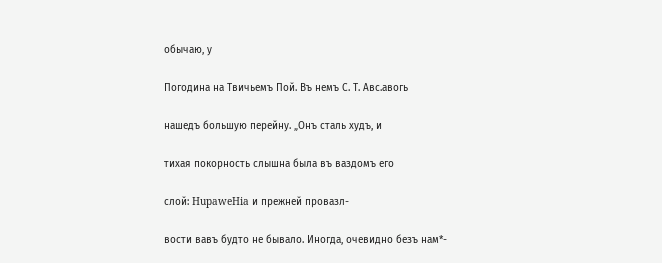обычаю, у

Погодина на Твичьемъ Пой. Въ немъ С. Т. Авс.авогь

нашедъ большую перейну. „Онъ сталь худъ, и

тихая покорность слышна была въ ваздомъ его

слой: HupaweHia и прежней провазл-

вости вавъ будто не бывало. Иногда, очевидно безъ нам*-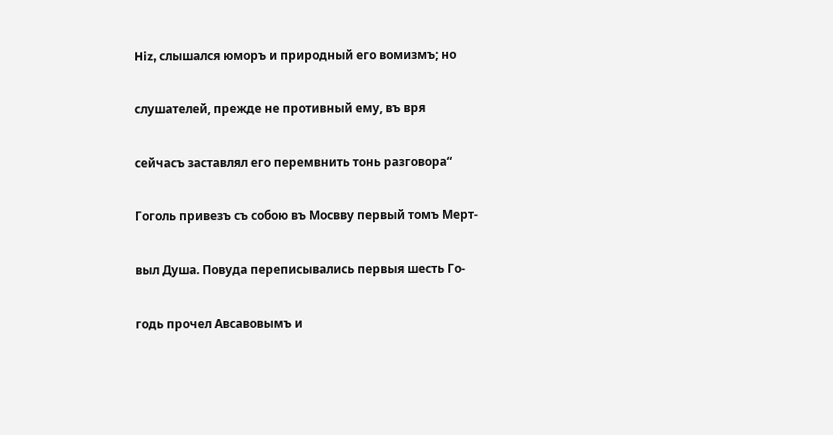Hiz, слышался юморъ и природный его вомизмъ; но

слушателей, прежде не противный ему, въ вря

сейчасъ заставлял его перемвнить тонь разговора“

Гоголь привезъ съ собою въ Мосвву первый томъ Мерт-

выл Душа. Повуда переписывались первыя шесть Го-

годь прочел Авсавовымъ и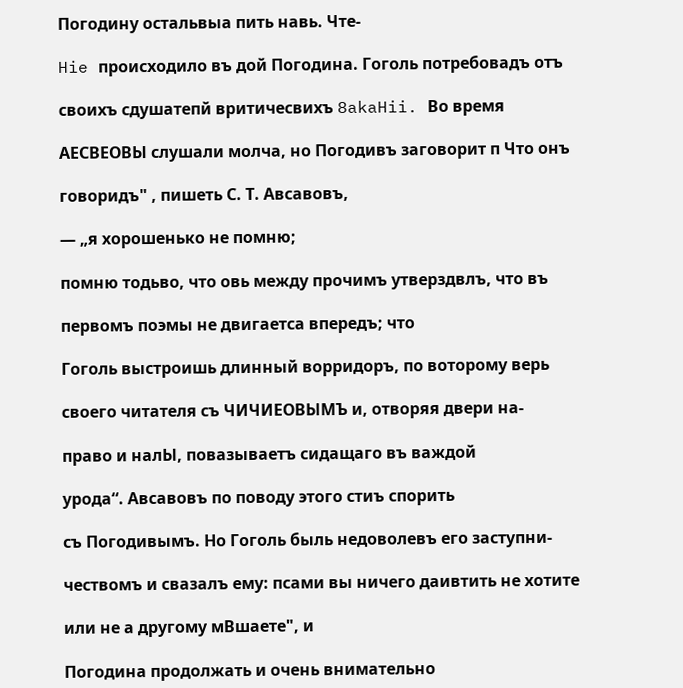Погодину остальвыа пить навь. Чте-

Hie происходило въ дой Погодина. Гоголь потребовадъ отъ

своихъ сдушатепй вритичесвихъ 8akaHii. Во время

АЕСВЕОВЫ слушали молча, но Погодивъ заговорит п Что онъ

говоридъ" , пишеть С. Т. Авсавовъ,

— „я хорошенько не помню;

помню тодьво, что овь между прочимъ утверздвлъ, что въ

первомъ поэмы не двигаетса впередъ; что

Гоголь выстроишь длинный ворридоръ, по воторому верь

своего читателя съ ЧИЧИЕОВЫМЪ и, отворяя двери на-

право и налЫ, повазываетъ сидащаго въ важдой

урода“. Авсавовъ по поводу этого стиъ спорить

съ Погодивымъ. Но Гоголь быль недоволевъ его заступни-

чествомъ и свазалъ ему: псами вы ничего даивтить не хотите

или не а другому мВшаете", и

Погодина продолжать и очень внимательно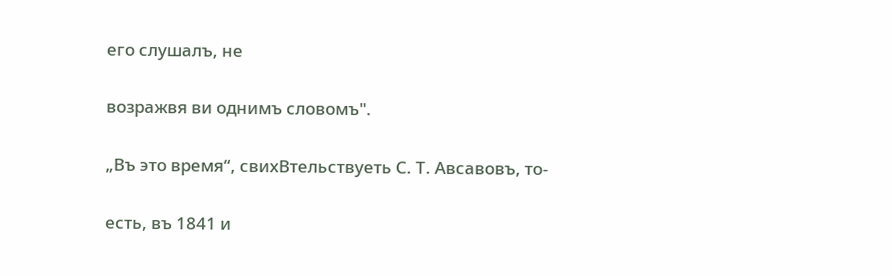его слушалъ, не

возражвя ви однимъ словомъ".

„Въ это время“, свихВтельствуеть С. Т. Авсавовъ, то-

есть, въ 1841 и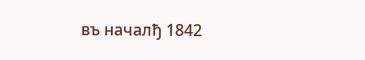въ началђ 1842